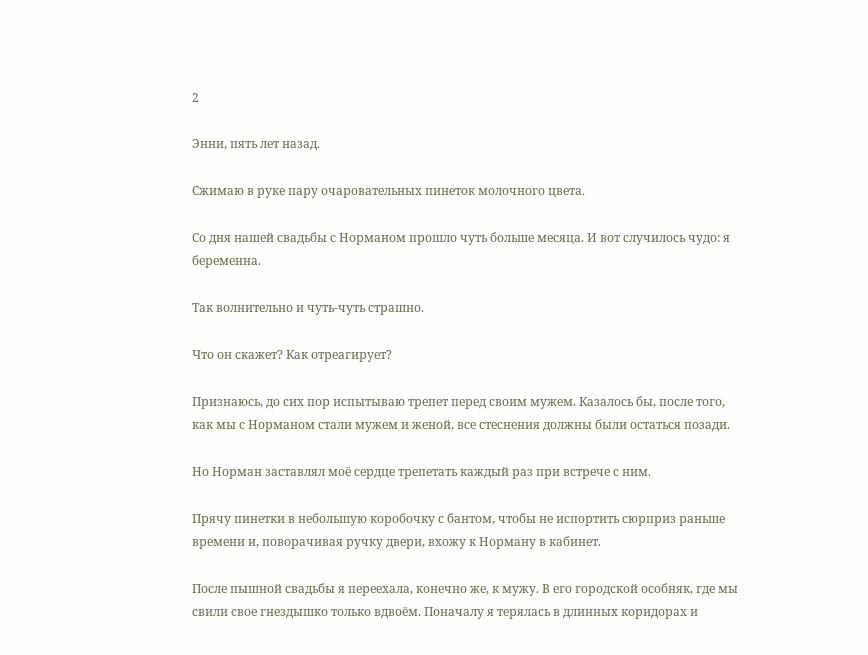2

Энни, пять лет назад.

Сжимаю в руке пару очаровательных пинеток молочного цвета.

Со дня нашей свадьбы с Норманом прошло чуть больше месяца. И вот случилось чудо: я беременна.

Так волнительно и чуть-чуть страшно.

Что он скажет? Как отреагирует?

Признаюсь, до сих пор испытываю трепет перед своим мужем. Казалось бы, после того, как мы с Норманом стали мужем и женой, все стеснения должны были остаться позади.

Но Норман заставлял моё сердце трепетать каждый раз при встрече с ним.

Прячу пинетки в небольшую коробочку с бантом, чтобы не испортить сюрприз раньше времени и, поворачивая ручку двери, вхожу к Норману в кабинет.

После пышной свадьбы я переехала, конечно же, к мужу. В его городской особняк, где мы свили свое гнездышко только вдвоём. Поначалу я терялась в длинных коридорах и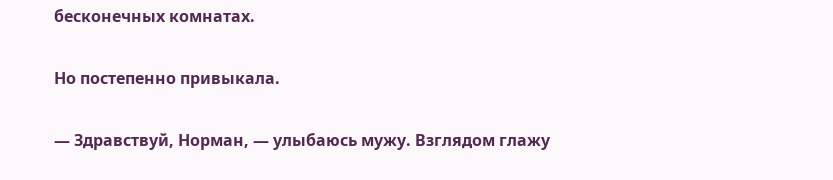бесконечных комнатах.

Но постепенно привыкала.

— Здравствуй, Норман, — улыбаюсь мужу. Взглядом глажу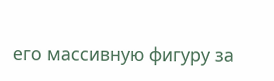его массивную фигуру за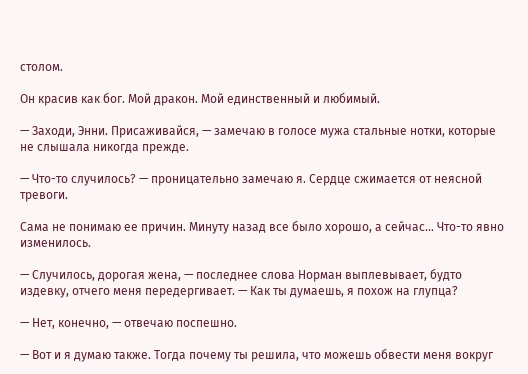столом.

Он красив как бог. Мой дракон. Мой единственный и любимый.

— Заходи, Энни. Присаживайся, — замечаю в голосе мужа стальные нотки, которые не слышала никогда прежде.

— Что-то случилось? — проницательно замечаю я. Сердце сжимается от неясной тревоги.

Сама не понимаю ее причин. Минуту назад все было хорошо, а сейчас… Что-то явно изменилось.

— Случилось, дорогая жена, — последнее слова Норман выплевывает, будто издевку, отчего меня передергивает. — Как ты думаешь, я похож на глупца?

— Нет, конечно, — отвечаю поспешно.

— Вот и я думаю также. Тогда почему ты решила, что можешь обвести меня вокруг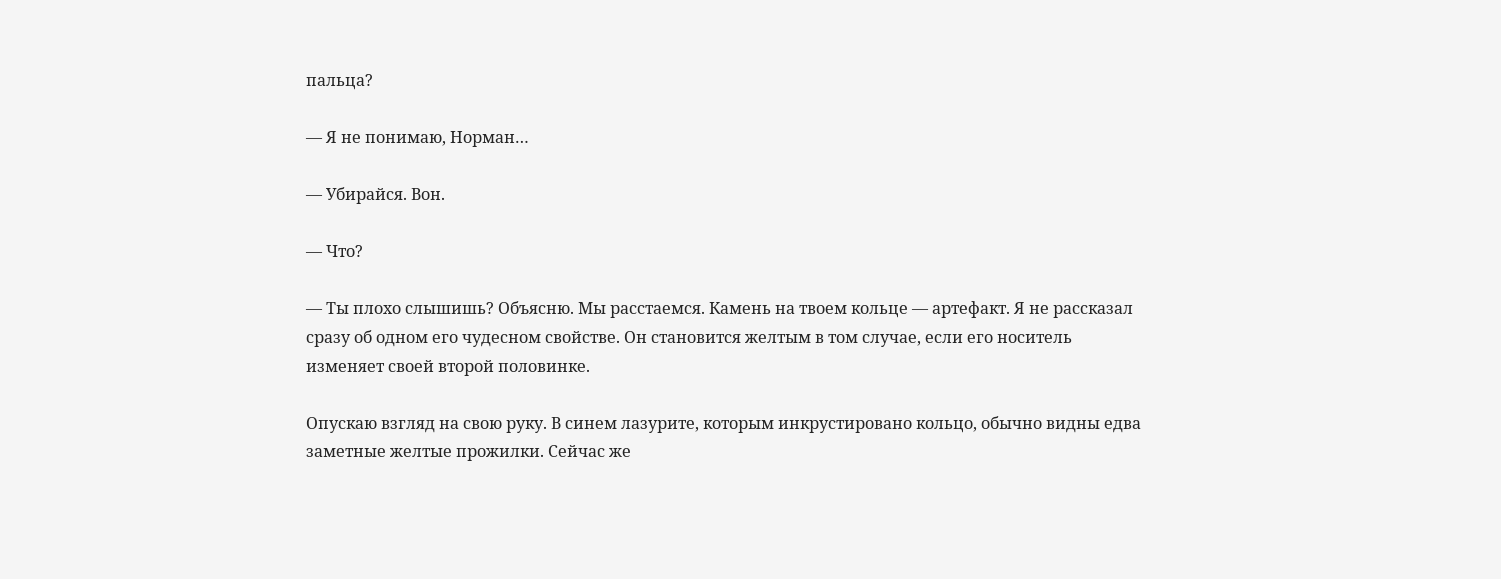пальца?

— Я не понимаю, Норман…

— Убирайся. Вон.

— Что?

— Ты плохо слышишь? Объясню. Мы расстаемся. Камень на твоем кольце — артефакт. Я не рассказал сразу об одном его чудесном свойстве. Он становится желтым в том случае, если его носитель изменяет своей второй половинке.

Опускаю взгляд на свою руку. В синем лазурите, которым инкрустировано кольцо, обычно видны едва заметные желтые прожилки. Сейчас же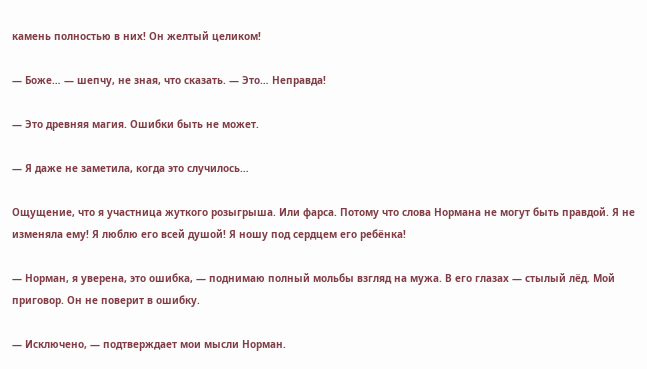камень полностью в них! Он желтый целиком!

— Боже… — шепчу, не зная, что сказать. — Это… Неправда!

— Это древняя магия. Ошибки быть не может.

— Я даже не заметила, когда это случилось…

Ощущение, что я участница жуткого розыгрыша. Или фарса. Потому что слова Нормана не могут быть правдой. Я не изменяла ему! Я люблю его всей душой! Я ношу под сердцем его ребёнка!

— Норман, я уверена, это ошибка, — поднимаю полный мольбы взгляд на мужа. В его глазах — стылый лёд. Мой приговор. Он не поверит в ошибку.

— Исключено, — подтверждает мои мысли Норман.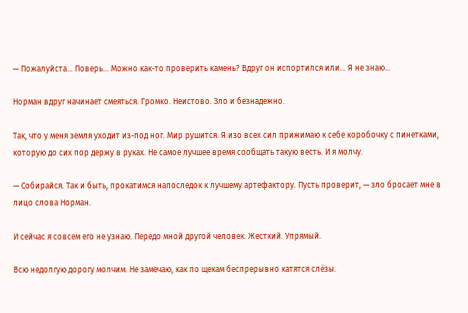— Пожалуйста… Поверь… Можно как-то проверить камень? Вдруг он испортился или… Я не знаю…

Норман вдруг начинает смеяться. Громко. Неистово. Зло и безнадежно.

Так, что у меня земля уходит из-под ног. Мир рушится. Я изо всех сил прижимаю к себе коробочку с пинетками, которую до сих пор держу в руках. Не самое лучшее время сообщать такую весть. И я молчу.

— Собирайся. Так и быть, прокатимся напоследок к лучшему артефактору. Пусть проверит, — зло бросает мне в лицо слова Норман.

И сейчас я совсем его не узнаю. Передо мной другой человек. Жесткий. Упрямый.

Всю недолгую дорогу молчим. Не замечаю, как по щекам беспрерывно катятся слёзы.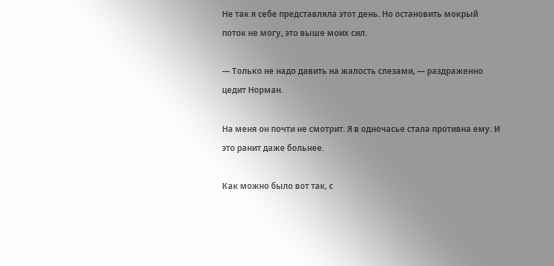Не так я себе представляла этот день. Но остановить мокрый поток не могу, это выше моих сил.

— Только не надо давить на жалость слезами, — раздраженно цедит Норман.

На меня он почти не смотрит. Я в одночасье стала противна ему. И это ранит даже больнее.

Как можно было вот так, с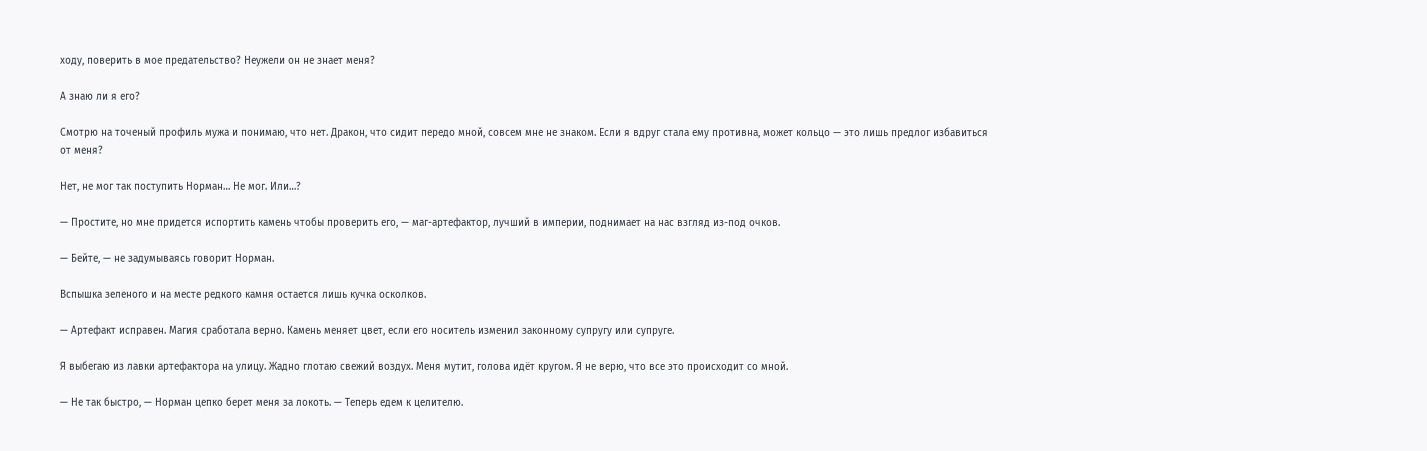ходу, поверить в мое предательство? Неужели он не знает меня?

А знаю ли я его?

Смотрю на точеный профиль мужа и понимаю, что нет. Дракон, что сидит передо мной, совсем мне не знаком. Если я вдруг стала ему противна, может кольцо — это лишь предлог избавиться от меня?

Нет, не мог так поступить Норман… Не мог. Или…?

— Простите, но мне придется испортить камень чтобы проверить его, — маг-артефактор, лучший в империи, поднимает на нас взгляд из-под очков.

— Бейте, — не задумываясь говорит Норман.

Вспышка зеленого и на месте редкого камня остается лишь кучка осколков.

— Артефакт исправен. Магия сработала верно. Камень меняет цвет, если его носитель изменил законному супругу или супруге.

Я выбегаю из лавки артефактора на улицу. Жадно глотаю свежий воздух. Меня мутит, голова идёт кругом. Я не верю, что все это происходит со мной.

— Не так быстро, — Норман цепко берет меня за локоть. — Теперь едем к целителю.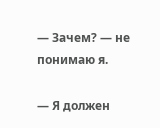— Зачем? — не понимаю я.

— Я должен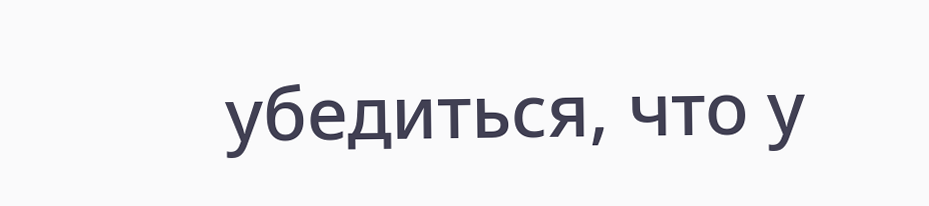убедиться, что у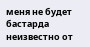меня не будет бастарда неизвестно от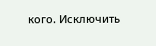кого. Исключить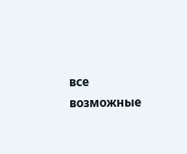все возможные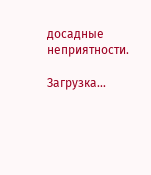досадные неприятности.

Загрузка...